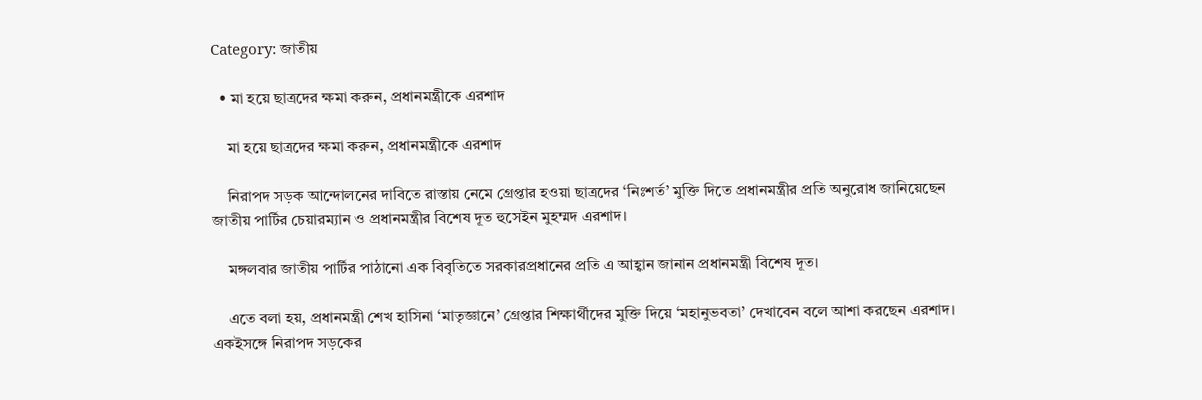Category: জাতীয়

  • মা হয়ে ছাত্রদের ক্ষমা করুন, প্রধানমন্ত্রীকে এরশাদ

    মা হয়ে ছাত্রদের ক্ষমা করুন, প্রধানমন্ত্রীকে এরশাদ

    নিরাপদ সড়ক আন্দোলনের দাবিতে রাস্তায় নেমে গ্রেপ্তার হওয়া ছাত্রদের ‘নিঃশর্ত’ মুক্তি দিতে প্রধানমন্ত্রীর প্রতি অনুরোধ জানিয়েছেন জাতীয় পার্টির চেয়ারম্যান ও প্রধানমন্ত্রীর বিশেষ দূত হুসেইন মুহম্মদ এরশাদ।

    মঙ্গলবার জাতীয় পার্টির পাঠানো এক বিবৃতিতে সরকারপ্রধানের প্রতি এ আহ্বান জানান প্রধানমন্ত্রী বিশেষ দূত।

    এতে বলা হয়, প্রধানমন্ত্রী শেখ হাসিনা ‘মাতৃজ্ঞানে’ গ্রেপ্তার শিক্ষার্থীদের মুক্তি দিয়ে ‘মহানুভবতা’ দেখাবেন বলে আশা করছেন এরশাদ। একইসঙ্গে নিরাপদ সড়কের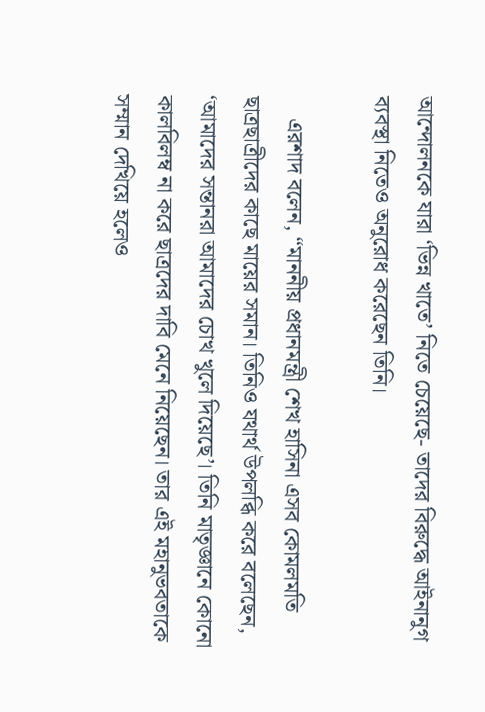আন্দোলনকে যারা ‘ভিন্ন খাতে’ নিতে চেয়েছে- তাদের বিরুদ্ধে আইনানুগ ব্যবস্থা নিতেও অনুরোধ করেছেন তিনি।

    এরশাদ বলেন, “মাননীয় প্রধানমন্ত্রী শেখ হাসিনা এসব কোমলমতি ছাত্রছাত্রীদের কাছে মায়ের সমান। তিনিও যথার্থ উপলব্ধি করে বলেছেন, ‘আমাদের সন্তানরা আমাদের চোখ খুলে দিয়েছে’। তিনি মাতৃজ্ঞানে কোনো কালবিলম্ব না করে ছাত্রদের দাবি মেনে নিয়েছেন। তার এই মহানুভবতাকে সম্মান দেখিয়ে হলেও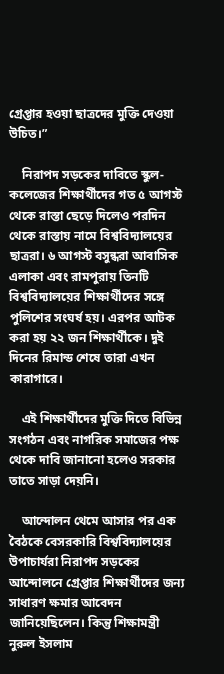গ্রেপ্তার হওয়া ছাত্রদের মুক্তি দেওয়া উচিত।”

    নিরাপদ সড়কের দাবিতে স্কুল-কলেজের শিক্ষার্থীদের গত ৫ আগস্ট থেকে রাস্তা ছেড়ে দিলেও পরদিন থেকে রাস্তায় নামে বিশ্ববিদ্যালয়ের ছাত্ররা। ৬ আগস্ট বসুন্ধরা আবাসিক এলাকা এবং রামপুরায় তিনটি বিশ্ববিদ্যালয়ের শিক্ষার্থীদের সঙ্গে পুলিশের সংঘর্ষ হয়। এরপর আটক করা হয় ২২ জন শিক্ষার্থীকে। দুই দিনের রিমান্ড শেষে তারা এখন কারাগারে।

    এই শিক্ষার্থীদের মুক্তি দিতে বিভিন্ন সংগঠন এবং নাগরিক সমাজের পক্ষ থেকে দাবি জানানো হলেও সরকার তাতে সাড়া দেয়নি।

    আন্দোলন থেমে আসার পর এক বৈঠকে বেসরকারি বিশ্ববিদ্যালয়ের উপাচার্যরা নিরাপদ সড়কের আন্দোলনে গ্রেপ্তার শিক্ষার্থীদের জন্য সাধারণ ক্ষমার আবেদন জানিয়েছিলেন। কিন্তু শিক্ষামন্ত্রী নুরুল ইসলাম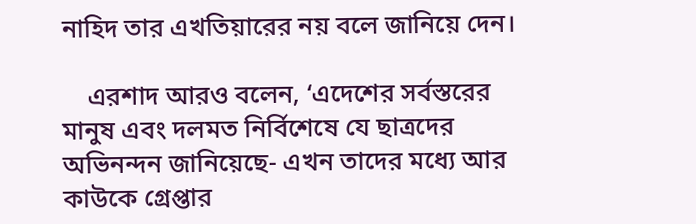নাহিদ তার এখতিয়ারের নয় বলে জানিয়ে দেন।

    এরশাদ আরও বলেন, ‘এদেশের সর্বস্তরের মানুষ এবং দলমত নির্বিশেষে যে ছাত্রদের অভিনন্দন জানিয়েছে- এখন তাদের মধ্যে আর কাউকে গ্রেপ্তার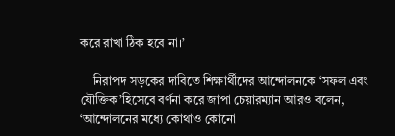করে রাখা ঠিক হবে না।’

    নিরাপদ সড়কের দাবিতে শিক্ষার্থীদের আন্দোলনকে ‘সফল এবং যৌক্তিক’হিসেবে বর্ণনা করে জাপা চেয়ারম্যান আরও বলেন, ‘আন্দোলনের মধ্যে কোথাও কোনো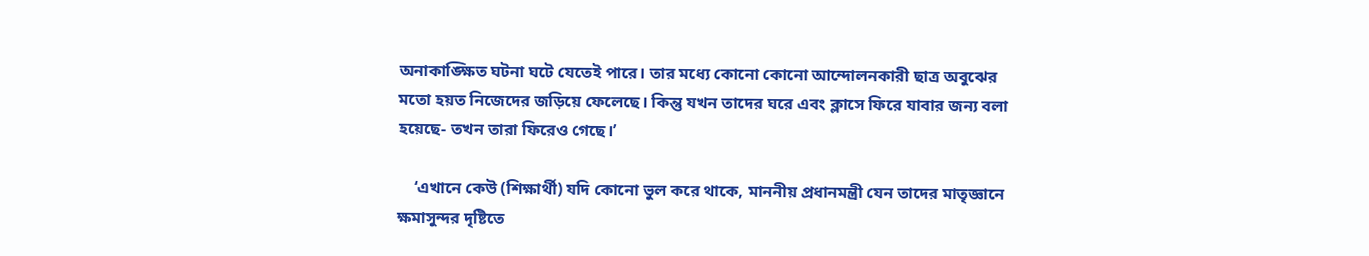অনাকাঙ্ক্ষিত ঘটনা ঘটে যেতেই পারে। তার মধ্যে কোনো কোনো আন্দোলনকারী ছাত্র অবুঝের মতো হয়ত নিজেদের জড়িয়ে ফেলেছে। কিন্তু যখন তাদের ঘরে এবং ক্লাসে ফিরে যাবার জন্য বলা হয়েছে- তখন তারা ফিরেও গেছে।’

    ‘এখানে কেউ (শিক্ষার্থী) যদি কোনো ভুল করে থাকে, মাননীয় প্রধানমন্ত্রী যেন তাদের মাতৃজ্ঞানে ক্ষমাসুন্দর দৃষ্টিতে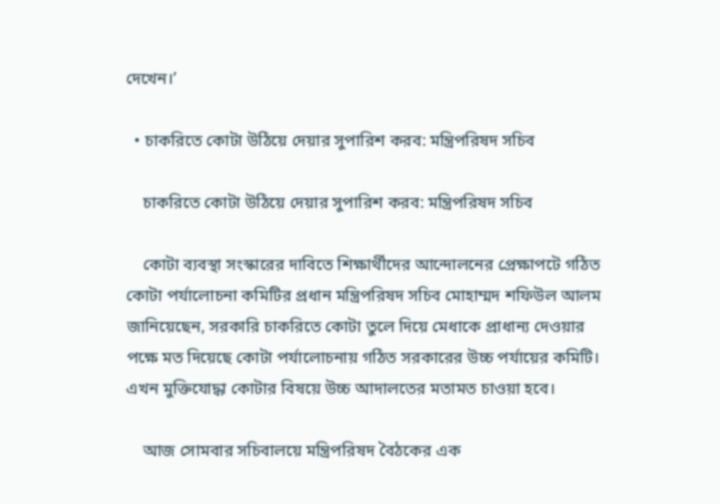দেখেন।’

  • চাকরিতে কোটা উঠিয়ে দেয়ার সুপারিশ করব: মন্ত্রিপরিষদ সচিব

    চাকরিতে কোটা উঠিয়ে দেয়ার সুপারিশ করব: মন্ত্রিপরিষদ সচিব

    কোটা ব্যবস্থা সংস্কারের দাবিতে শিক্ষার্থীদের আন্দোলনের প্রেক্ষাপটে গঠিত কোটা পর্যালোচনা কমিটির প্রধান মন্ত্রিপরিষদ সচিব মোহাম্মদ শফিউল আলম জানিয়েছেন, সরকারি চাকরিতে কোটা তুলে দিয়ে মেধাকে প্রাধান্য দেওয়ার পক্ষে মত দিয়েছে কোটা পর্যালোচনায় গঠিত সরকারের উচ্চ পর্যায়ের কমিটি। এখন মুক্তিযোদ্ধা কোটার বিষয়ে উচ্চ আদালতের মতামত চাওয়া হবে।

    আজ সোমবার সচিবালয়ে মন্ত্রিপরিষদ বৈঠকের এক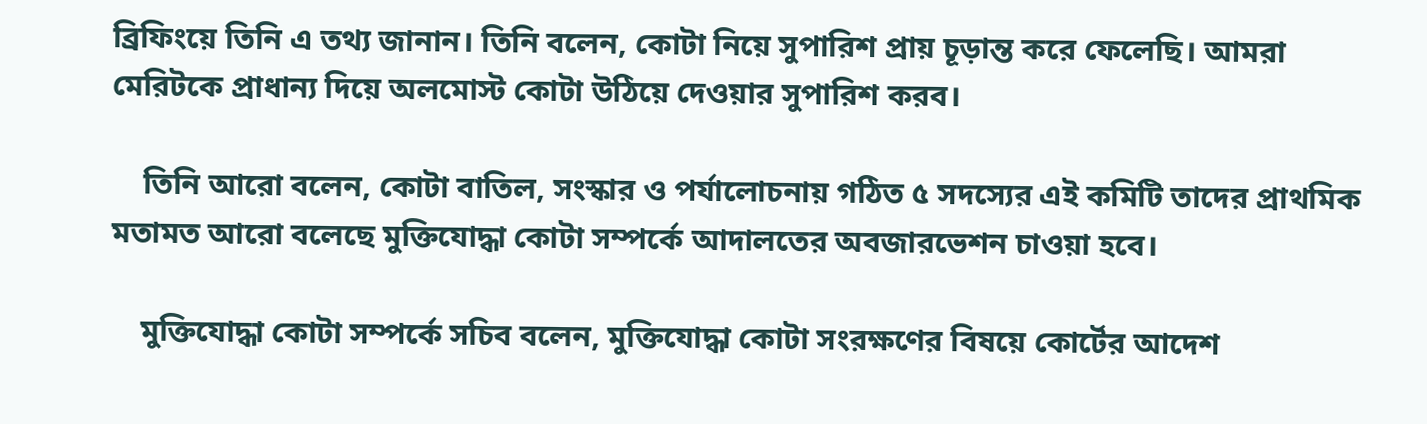ব্রিফিংয়ে তিনি এ তথ্য জানান। তিনি বলেন, কোটা নিয়ে সুপারিশ প্রায় চূড়ান্ত করে ফেলেছি। আমরা মেরিটকে প্রাধান্য দিয়ে অলমোস্ট কোটা উঠিয়ে দেওয়ার সুপারিশ করব।

    তিনি আরো বলেন, কোটা বাতিল, সংস্কার ও পর্যালোচনায় গঠিত ৫ সদস্যের এই কমিটি তাদের প্রাথমিক মতামত আরো বলেছে মুক্তিযোদ্ধা কোটা সম্পর্কে আদালতের অবজারভেশন চাওয়া হবে।

    মুক্তিযোদ্ধা কোটা সম্পর্কে সচিব বলেন, মুক্তিযোদ্ধা কোটা সংরক্ষণের বিষয়ে কোর্টের আদেশ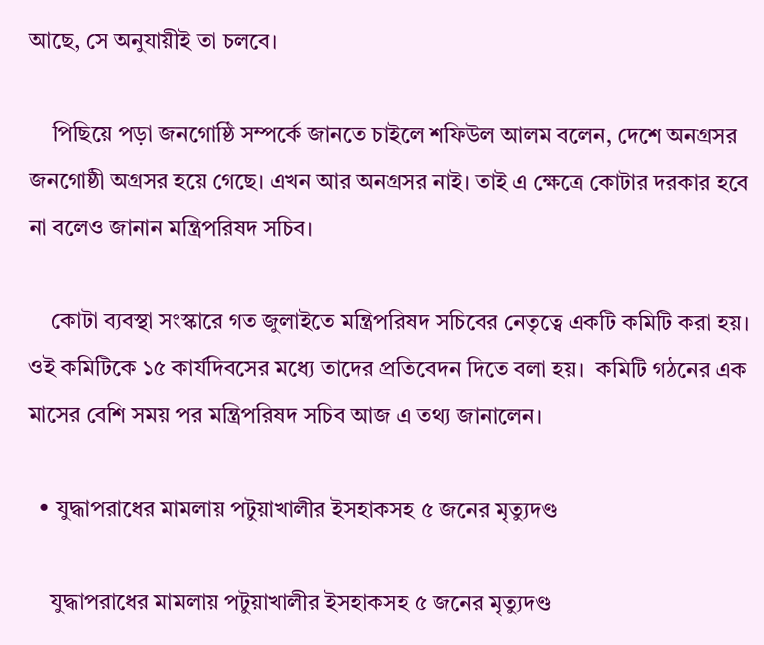আছে, সে অনুযায়ীই তা চলবে।

    পিছিয়ে পড়া জনগোষ্ঠি সম্পর্কে জানতে চাইলে শফিউল আলম বলেন, দেশে অনগ্রসর জনগোষ্ঠী অগ্রসর হয়ে গেছে। এখন আর অনগ্রসর নাই। তাই এ ক্ষেত্রে কোটার দরকার হবে না বলেও জানান মন্ত্রিপরিষদ সচিব।

    কোটা ব্যবস্থা সংস্কারে গত জুলাইতে মন্ত্রিপরিষদ সচিবের নেতৃত্বে একটি কমিটি করা হয়। ওই কমিটিকে ১৫ কার্যদিবসের মধ্যে তাদের প্রতিবেদন দিতে বলা হয়।  কমিটি গঠনের এক মাসের বেশি সময় পর মন্ত্রিপরিষদ সচিব আজ এ তথ্য জানালেন।

  • যুদ্ধাপরাধের মামলায় পটুয়াখালীর ইসহাকসহ ৫ জনের মৃত্যুদণ্ড

    যুদ্ধাপরাধের মামলায় পটুয়াখালীর ইসহাকসহ ৫ জনের মৃত্যুদণ্ড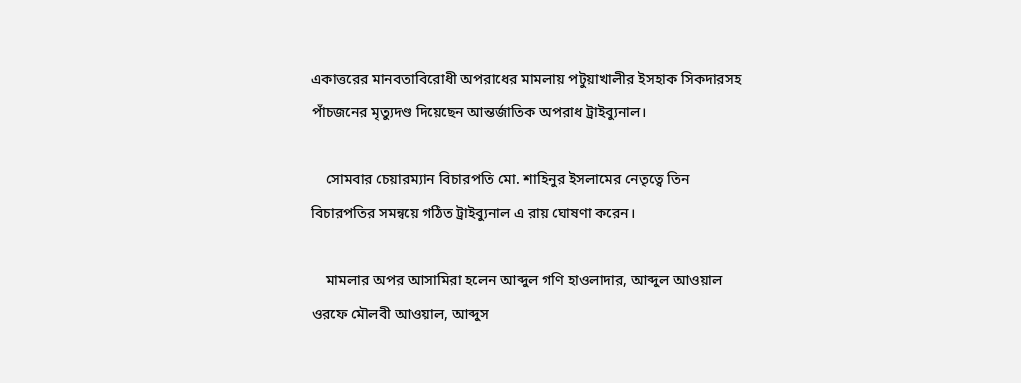একাত্তরের মানবতাবিরোধী অপরাধের মামলায় পটুয়াখালীর ইসহাক সিকদারসহ পাঁচজনের মৃত্যুদণ্ড দিয়েছেন আন্তর্জাতিক অপরাধ ট্রাইব্যুনাল।

    সোমবার চেয়ারম্যান বিচারপতি মো. শাহিনুর ইসলামের নেতৃত্বে তিন বিচারপতির সমন্বয়ে গঠিত ট্রাইব্যুনাল এ রায় ঘোষণা করেন।

    মামলার অপর আসামিরা হলেন আব্দুল গণি হাওলাদার, আব্দুল আওয়াল ওরফে মৌলবী আওয়াল, আব্দুস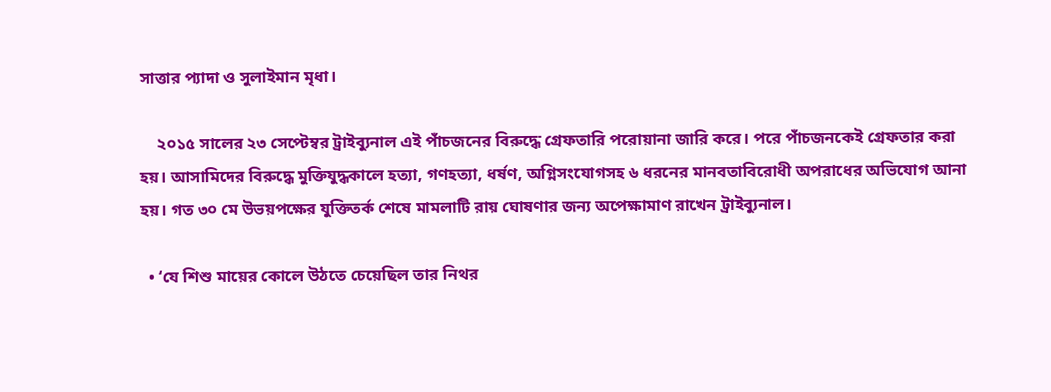সাত্তার প্যাদা ও সুলাইমান মৃধা।

    ২০১৫ সালের ২৩ সেপ্টেম্বর ট্রাইব্যুনাল এই পাঁচজনের বিরুদ্ধে গ্রেফতারি পরোয়ানা জারি করে। পরে পাঁচজনকেই গ্রেফতার করা হয়। আসামিদের বিরুদ্ধে মুক্তিযুদ্ধকালে হত্যা, গণহত্যা, ধর্ষণ, অগ্নিসংযোগসহ ৬ ধরনের মানবতাবিরোধী অপরাধের অভিযোগ আনা হয়। গত ৩০ মে উভয়পক্ষের যুক্তিতর্ক শেষে মামলাটি রায় ঘোষণার জন্য অপেক্ষামাণ রাখেন ট্রাইব্যুনাল।

  • ‘যে শিশু মায়ের কোলে উঠতে চেয়েছিল তার নিথর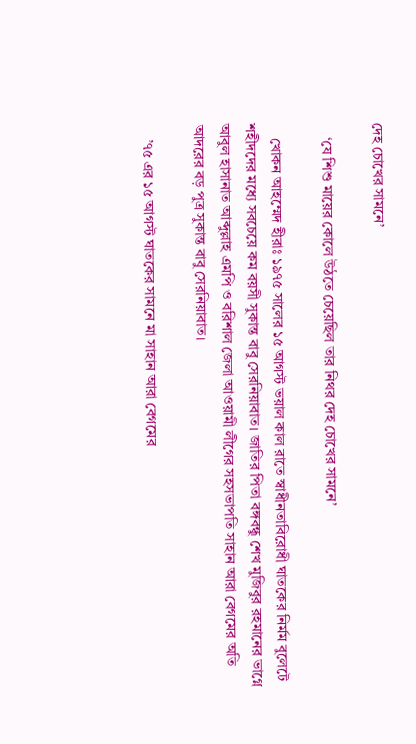দেহ চোখের সামনে’

    ‘যে শিশু মায়ের কোলে উঠতে চেয়েছিল তার নিথর দেহ চোখের সামনে’

    খোকন আহম্মেদ হীরাঃ ১৯৭৫ সালের ১৫ আগস্ট ভয়াল কাল রাতে স্বাধীনতাবিরোধী ঘাতকের নির্মম বুলেটে শহীদদের মধ্যে সবচেয়ে কম বয়সী সুকান্ত বাবু সেরনিয়াবাত। জাতির পিতা বঙ্গবন্ধু শেখ মুজিবুর রহমানের ভাগ্নে আবুল হাসানাত আব্দুল্লাহ এমপি ও বরিশাল জেলা আওয়ামী লীগের সহসভাপতি সাহান আরা বেগমের অতি আদরের বড় পুত্র সুকান্ত বাবু সেরনিয়াবাত।

    ’৭৫ এর ১৫ আগস্ট ঘাতকের সামনে মা সাহান আরা বেগমের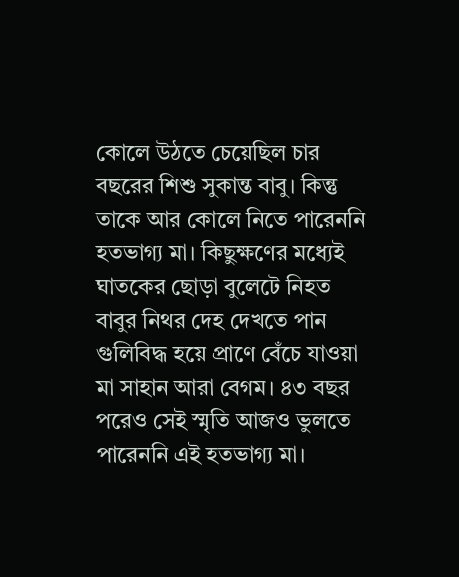কোলে উঠতে চেয়েছিল চার বছরের শিশু সুকান্ত বাবু। কিন্তু তাকে আর কোলে নিতে পারেননি হতভাগ্য মা। কিছুক্ষণের মধ্যেই ঘাতকের ছোড়া বুলেটে নিহত বাবুর নিথর দেহ দেখতে পান গুলিবিদ্ধ হয়ে প্রাণে বেঁচে যাওয়া মা সাহান আরা বেগম। ৪৩ বছর পরেও সেই স্মৃতি আজও ভুলতে পারেননি এই হতভাগ্য মা।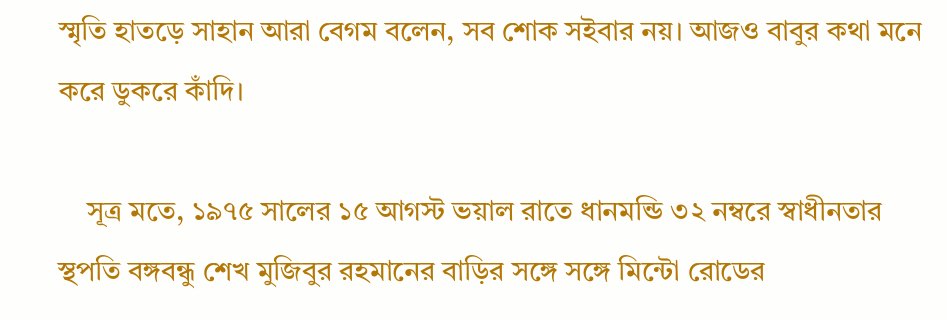স্মৃতি হাতড়ে সাহান আরা বেগম বলেন, সব শোক সইবার নয়। আজও বাবুর কথা মনে করে ডুকরে কাঁদি।

    সূত্র মতে, ১৯৭৫ সালের ১৫ আগস্ট ভয়াল রাতে ধানমন্ডি ৩২ নম্বরে স্বাধীনতার স্থপতি বঙ্গবন্ধু শেখ মুজিবুর রহমানের বাড়ির সঙ্গে সঙ্গে মিন্টো রোডের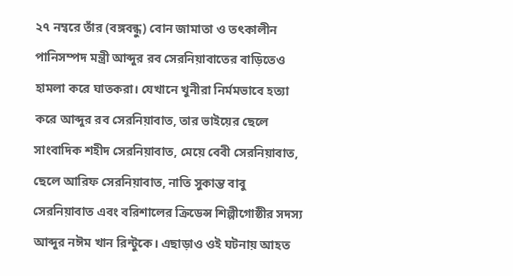২৭ নম্বরে তাঁর (বঙ্গবন্ধু) বোন জামাতা ও তৎকালীন পানিসম্পদ মন্ত্রী আব্দুর রব সেরনিয়াবাতের বাড়িতেও হামলা করে ঘাতকরা। যেখানে খুনীরা নির্মমভাবে হত্যা করে আব্দুর রব সেরনিয়াবাত, তার ভাইয়ের ছেলে সাংবাদিক শহীদ সেরনিয়াবাত, মেয়ে বেবী সেরনিয়াবাত, ছেলে আরিফ সেরনিয়াবাত, নাতি সুকান্ত বাবু সেরনিয়াবাত এবং বরিশালের ক্রিডেন্স শিল্পীগোষ্ঠীর সদস্য আব্দুর নঈম খান রিন্টুকে। এছাড়াও ওই ঘটনায় আহত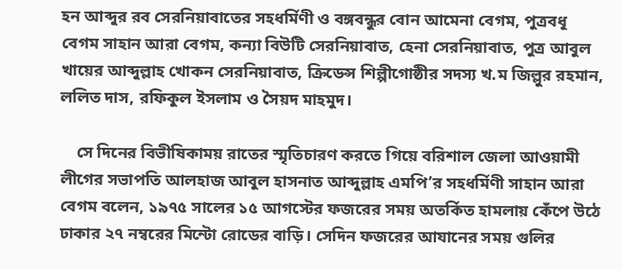হন আব্দুর রব সেরনিয়াবাতের সহধর্মিণী ও বঙ্গবন্ধুর বোন আমেনা বেগম, পুত্রবধূ বেগম সাহান আরা বেগম, কন্যা বিউটি সেরনিয়াবাত, হেনা সেরনিয়াবাত, পুত্র আবুল খায়ের আব্দুল্লাহ খোকন সেরনিয়াবাত, ক্রিডেন্স শিল্পীগোষ্ঠীর সদস্য খ.ম জিল্লুর রহমান, ললিত দাস, রফিকুল ইসলাম ও সৈয়দ মাহমুদ।

    সে দিনের বিভীষিকাময় রাতের স্মৃতিচারণ করতে গিয়ে বরিশাল জেলা আওয়ামী লীগের সভাপতি আলহাজ আবুল হাসনাত আব্দুল্লাহ এমপি’র সহধর্মিণী সাহান আরা বেগম বলেন, ১৯৭৫ সালের ১৫ আগস্টের ফজরের সময় অতর্কিত হামলায় কেঁপে উঠে ঢাকার ২৭ নম্বরের মিন্টো রোডের বাড়ি। সেদিন ফজরের আযানের সময় গুলির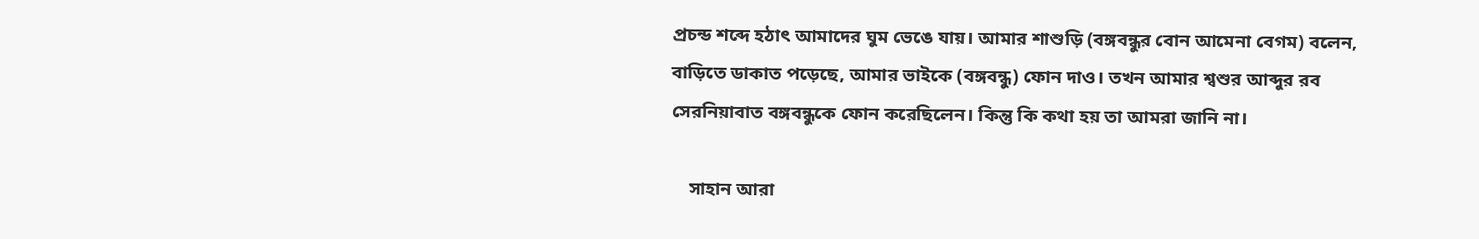প্রচন্ড শব্দে হঠাৎ আমাদের ঘুম ভেঙে যায়। আমার শাশুড়ি (বঙ্গবন্ধুর বোন আমেনা বেগম) বলেন, বাড়িতে ডাকাত পড়েছে, আমার ভাইকে (বঙ্গবন্ধু) ফোন দাও। তখন আমার শ্বশুর আব্দুর রব সেরনিয়াবাত বঙ্গবন্ধুকে ফোন করেছিলেন। কিন্তু কি কথা হয় তা আমরা জানি না।

    সাহান আরা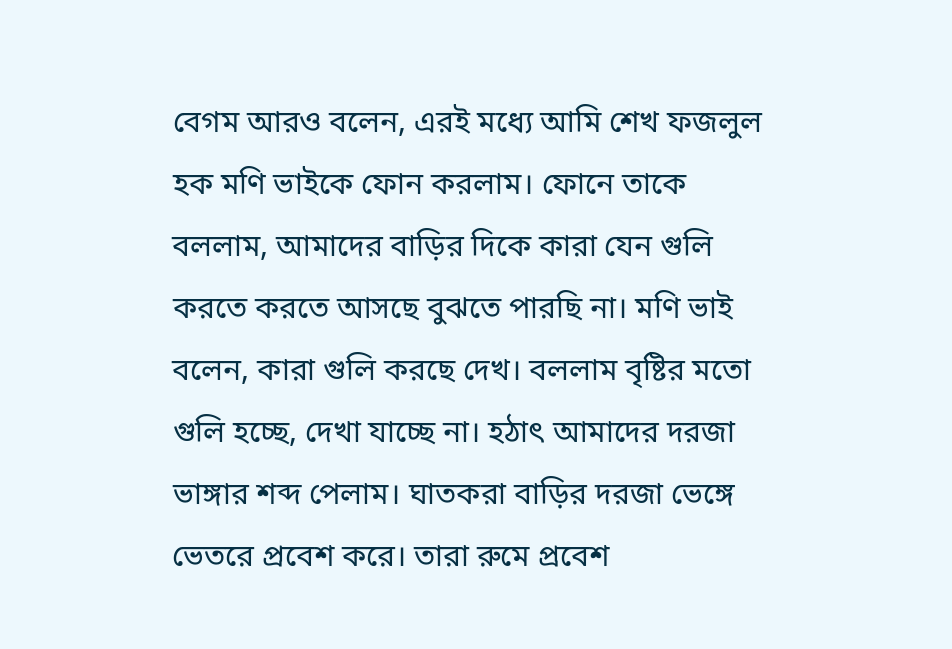বেগম আরও বলেন, এরই মধ্যে আমি শেখ ফজলুল হক মণি ভাইকে ফোন করলাম। ফোনে তাকে বললাম, আমাদের বাড়ির দিকে কারা যেন গুলি করতে করতে আসছে বুঝতে পারছি না। মণি ভাই বলেন, কারা গুলি করছে দেখ। বললাম বৃষ্টির মতো গুলি হচ্ছে, দেখা যাচ্ছে না। হঠাৎ আমাদের দরজা ভাঙ্গার শব্দ পেলাম। ঘাতকরা বাড়ির দরজা ভেঙ্গে ভেতরে প্রবেশ করে। তারা রুমে প্রবেশ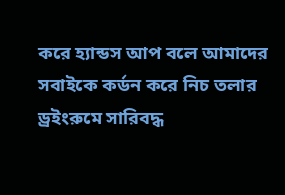করে হ্যান্ডস আপ বলে আমাদের সবাইকে কর্ডন করে নিচ তলার ড্রইংরুমে সারিবদ্ধ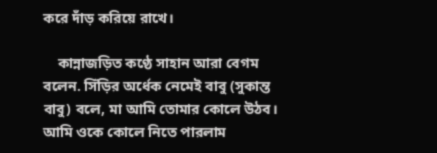করে দাঁড় করিয়ে রাখে।

    কান্নাজড়িত কণ্ঠে সাহান আরা বেগম বলেন. সিঁড়ির অর্ধেক নেমেই বাবু (সুকান্ত বাবু) বলে, মা আমি তোমার কোলে উঠব। আমি ওকে কোলে নিতে পারলাম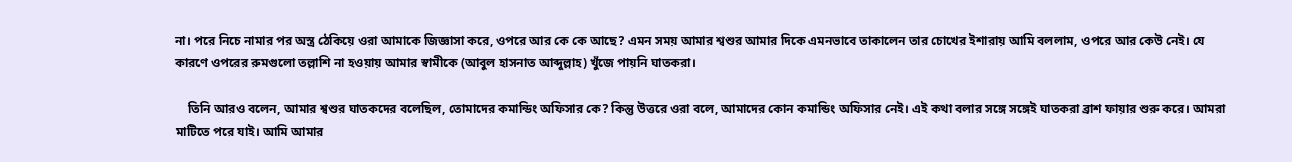না। পরে নিচে নামার পর অস্ত্র ঠেকিয়ে ওরা আমাকে জিজ্ঞাসা করে, ওপরে আর কে কে আছে? এমন সময় আমার শ্বশুর আমার দিকে এমনভাবে তাকালেন তার চোখের ইশারায় আমি বললাম, ওপরে আর কেউ নেই। যে কারণে ওপরের রুমগুলো তল্লাশি না হওয়ায় আমার স্বামীকে (আবুল হাসনাত আব্দুল্লাহ) খুঁজে পায়নি ঘাতকরা।

    তিনি আরও বলেন, আমার শ্বশুর ঘাতকদের বলেছিল, তোমাদের কমান্ডিং অফিসার কে? কিন্তু উত্তরে ওরা বলে, আমাদের কোন কমান্ডিং অফিসার নেই। এই কথা বলার সঙ্গে সঙ্গেই ঘাতকরা ব্রাশ ফায়ার শুরু করে। আমরা মাটিতে পরে যাই। আমি আমার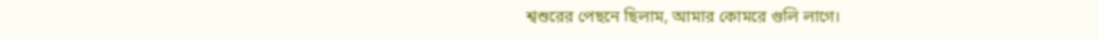শ্বশুরের পেছনে ছিলাম, আমার কোমরে গুলি লাগে।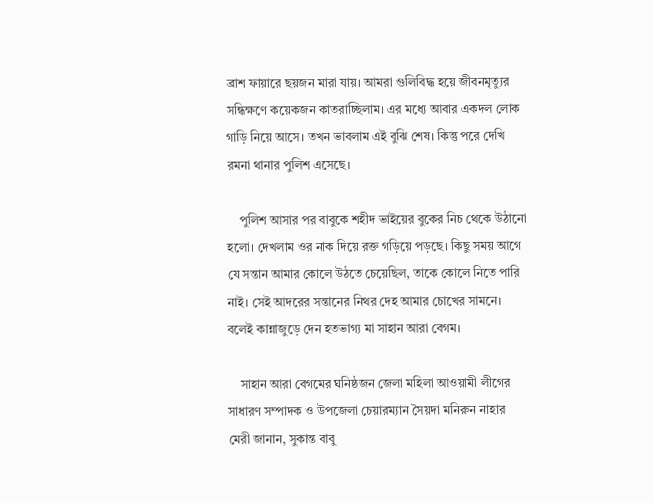ব্রাশ ফায়ারে ছয়জন মারা যায়। আমরা গুলিবিদ্ধ হয়ে জীবনমৃত্যুর সন্ধিক্ষণে কয়েকজন কাতরাচ্ছিলাম। এর মধ্যে আবার একদল লোক গাড়ি নিয়ে আসে। তখন ভাবলাম এই বুঝি শেষ। কিন্তু পরে দেখি রমনা থানার পুলিশ এসেছে।

    পুলিশ আসার পর বাবুকে শহীদ ভাইয়ের বুকের নিচ থেকে উঠানো হলো। দেখলাম ওর নাক দিয়ে রক্ত গড়িয়ে পড়ছে। কিছু সময় আগে যে সন্তান আমার কোলে উঠতে চেয়েছিল, তাকে কোলে নিতে পারি নাই। সেই আদরের সন্তানের নিথর দেহ আমার চোখের সামনে। বলেই কান্নাজুড়ে দেন হতভাগ্য মা সাহান আরা বেগম।

    সাহান আরা বেগমের ঘনিষ্ঠজন জেলা মহিলা আওয়ামী লীগের সাধারণ সম্পাদক ও উপজেলা চেয়ারম্যান সৈয়দা মনিরুন নাহার মেরী জানান, সুকান্ত বাবু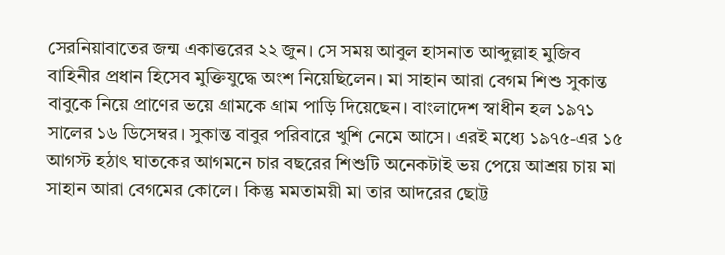সেরনিয়াবাতের জন্ম একাত্তরের ২২ জুন। সে সময় আবুল হাসনাত আব্দুল্লাহ মুজিব বাহিনীর প্রধান হিসেব মুক্তিযুদ্ধে অংশ নিয়েছিলেন। মা সাহান আরা বেগম শিশু সুকান্ত বাবুকে নিয়ে প্রাণের ভয়ে গ্রামকে গ্রাম পাড়ি দিয়েছেন। বাংলাদেশ স্বাধীন হল ১৯৭১ সালের ১৬ ডিসেম্বর। সুকান্ত বাবুর পরিবারে খুশি নেমে আসে। এরই মধ্যে ১৯৭৫-এর ১৫ আগস্ট হঠাৎ ঘাতকের আগমনে চার বছরের শিশুটি অনেকটাই ভয় পেয়ে আশ্রয় চায় মা সাহান আরা বেগমের কোলে। কিন্তু মমতাময়ী মা তার আদরের ছোট্ট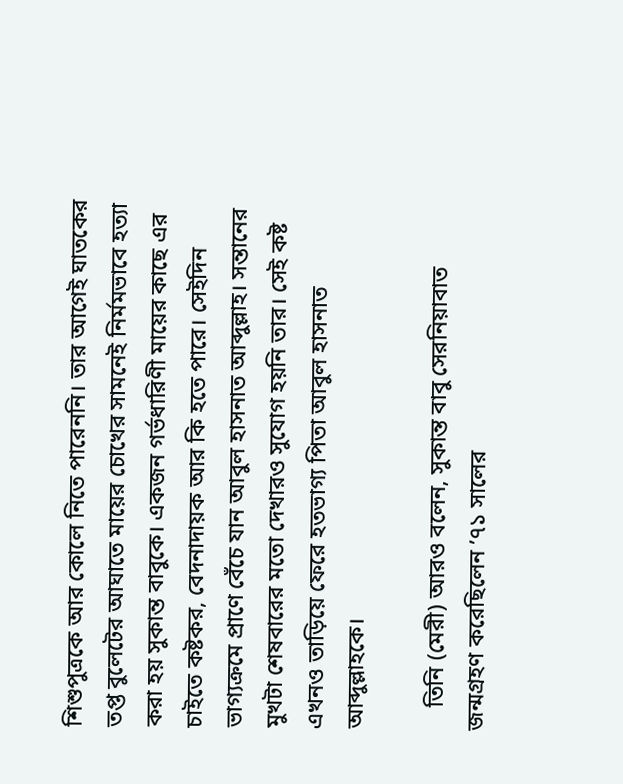শিশুপুত্রকে আর কোলে নিতে পারেননি। তার আগেই ঘাতকের তপ্ত বুলেটের আঘাতে মায়ের চোখের সামনেই নির্মমভাবে হত্যা করা হয় সুকান্ত বাবুকে। একজন গর্ভধারিণী মায়ের কাছে এর চাইতে কষ্টকর, বেদনাদায়ক আর কি হতে পারে। সেইদিন ভাগ্যক্রমে প্রাণে বেঁচে যান আবুল হাসনাত আব্দুল্লাহ। সন্তানের মুখটা শেষবারের মতো দেখারও সুযোগ হয়নি তার। সেই কষ্ট এখনও তাড়িয়ে ফেরে হতভাগ্য পিতা আবুল হাসনাত আব্দুল্লাহকে।

    তিনি (মেরী) আরও বলেন, সুকান্ত বাবু সেরনিয়াবাত জন্মগ্রহণ করেছিলেন ’৭১ সালের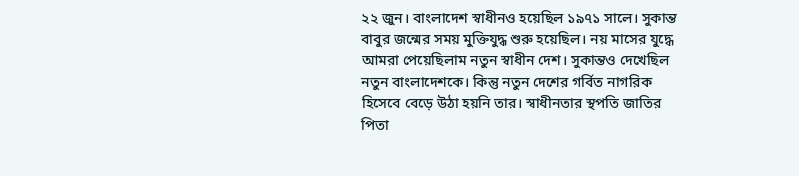২২ জুন। বাংলাদেশ স্বাধীনও হয়েছিল ১৯৭১ সালে। সুকান্ত বাবুর জন্মের সময় মুক্তিযুদ্ধ শুরু হয়েছিল। নয় মাসের যুদ্ধে আমরা পেয়েছিলাম নতুন স্বাধীন দেশ। সুকান্তও দেখেছিল নতুন বাংলাদেশকে। কিন্তু নতুন দেশের গর্বিত নাগরিক হিসেবে বেড়ে উঠা হয়নি তার। স্বাধীনতার স্থপতি জাতির পিতা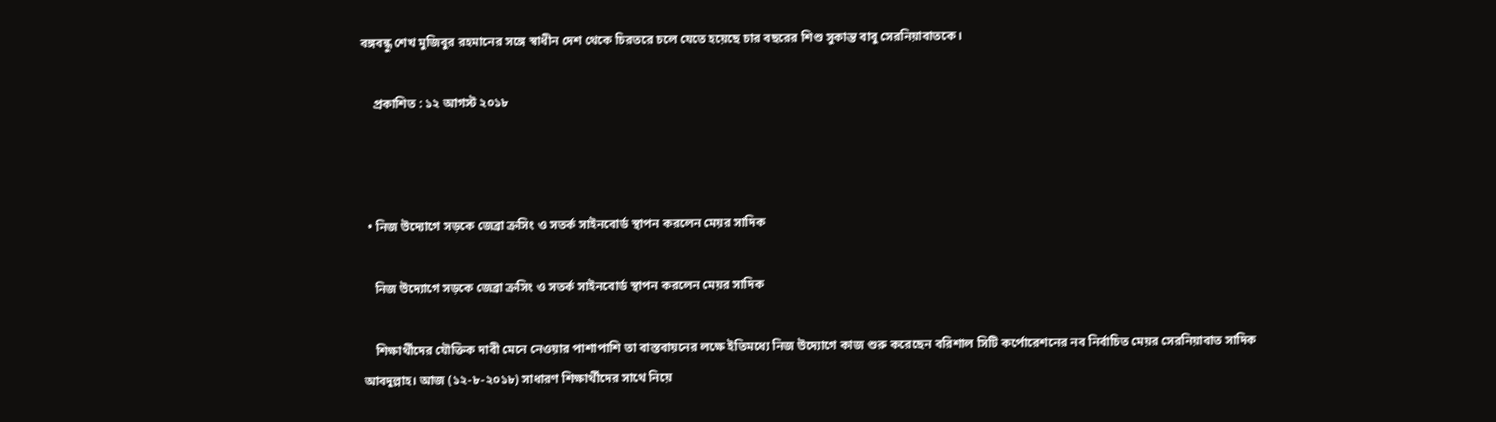বঙ্গবন্ধু শেখ মুজিবুর রহমানের সঙ্গে স্বাধীন দেশ থেকে চিরতরে চলে যেতে হয়েছে চার বছরের শিশু সুকান্ত বাবু সেরনিয়াবাতকে।

    প্রকাশিত : ১২ আগস্ট ২০১৮



  • নিজ উদ্যোগে সড়কে জেব্রা ক্রসিং ও সতর্ক সাইনবোর্ড স্থাপন করলেন মেয়র সাদিক

    নিজ উদ্যোগে সড়কে জেব্রা ক্রসিং ও সতর্ক সাইনবোর্ড স্থাপন করলেন মেয়র সাদিক

    শিক্ষার্থীদের যৌক্তিক দাবী মেনে নেওয়ার পাশাপাশি তা বাস্তবায়নের লক্ষে ইতিমধ্যে নিজ উদ্যোগে কাজ শুরু করেছেন বরিশাল সিটি কর্পোরেশনের নব নির্বাচিত মেয়র সেরনিয়াবাত সাদিক আবদুল্লাহ। আজ (১২-৮-২০১৮) সাধারণ শিক্ষার্থীদের সাথে নিয়ে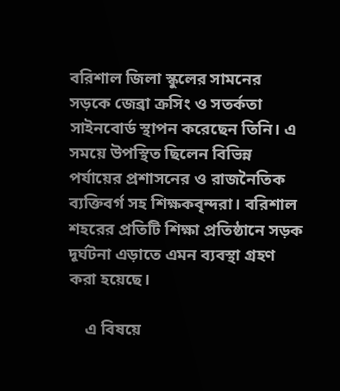বরিশাল জিলা স্কুলের সামনের সড়কে জেব্রা ক্রসিং ও সতর্কতা সাইনবোর্ড স্থাপন করেছেন তিনি। এ সময়ে উপস্থিত ছিলেন বিভিন্ন পর্যায়ের প্রশাসনের ও রাজনৈতিক ব্যক্তিবর্গ সহ শিক্ষকবৃন্দরা। বরিশাল শহরের প্রতিটি শিক্ষা প্রতিষ্ঠানে সড়ক দূর্ঘটনা এড়াতে এমন ব্যবস্থা গ্রহণ করা হয়েছে।

    এ বিষয়ে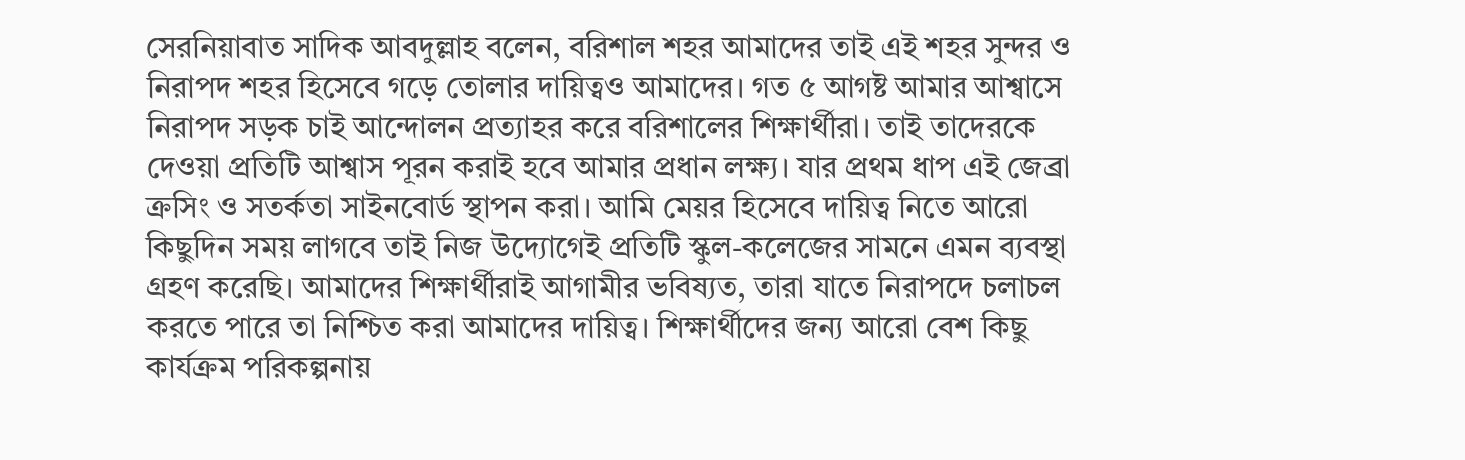সেরনিয়াবাত সাদিক আবদুল্লাহ বলেন, বরিশাল শহর আমাদের তাই এই শহর সুন্দর ও নিরাপদ শহর হিসেবে গড়ে তোলার দায়িত্বও আমাদের। গত ৫ আগষ্ট আমার আশ্বাসে নিরাপদ সড়ক চাই আন্দোলন প্রত্যাহর করে বরিশালের শিক্ষার্থীরা। তাই তাদেরকে দেওয়া প্রতিটি আশ্বাস পূরন করাই হবে আমার প্রধান লক্ষ্য। যার প্রথম ধাপ এই জেব্রা ক্রসিং ও সতর্কতা সাইনবোর্ড স্থাপন করা। আমি মেয়র হিসেবে দায়িত্ব নিতে আরো কিছুদিন সময় লাগবে তাই নিজ উদ্যোগেই প্রতিটি স্কুল-কলেজের সামনে এমন ব্যবস্থা গ্রহণ করেছি। আমাদের শিক্ষার্থীরাই আগামীর ভবিষ্যত, তারা যাতে নিরাপদে চলাচল করতে পারে তা নিশ্চিত করা আমাদের দায়িত্ব। শিক্ষার্থীদের জন্য আরো বেশ কিছু কার্যক্রম পরিকল্পনায়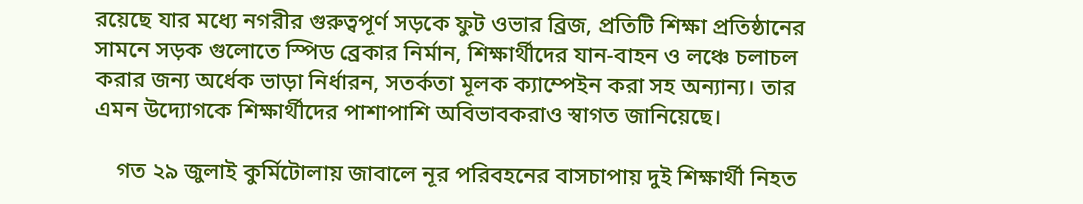রয়েছে যার মধ্যে নগরীর গুরুত্বপূর্ণ সড়কে ফুট ওভার ব্রিজ, প্রতিটি শিক্ষা প্রতিষ্ঠানের সামনে সড়ক গুলোতে স্পিড ব্রেকার নির্মান, শিক্ষার্থীদের যান-বাহন ও লঞ্চে চলাচল করার জন্য অর্ধেক ভাড়া নির্ধারন, সতর্কতা মূলক ক্যাম্পেইন করা সহ অন্যান্য। তার এমন উদ্যোগকে শিক্ষার্থীদের পাশাপাশি অবিভাবকরাও স্বাগত জানিয়েছে।

    গত ২৯ জুলাই কুর্মিটোলায় জাবালে নূর পরিবহনের বাসচাপায় দুই শিক্ষার্থী নিহত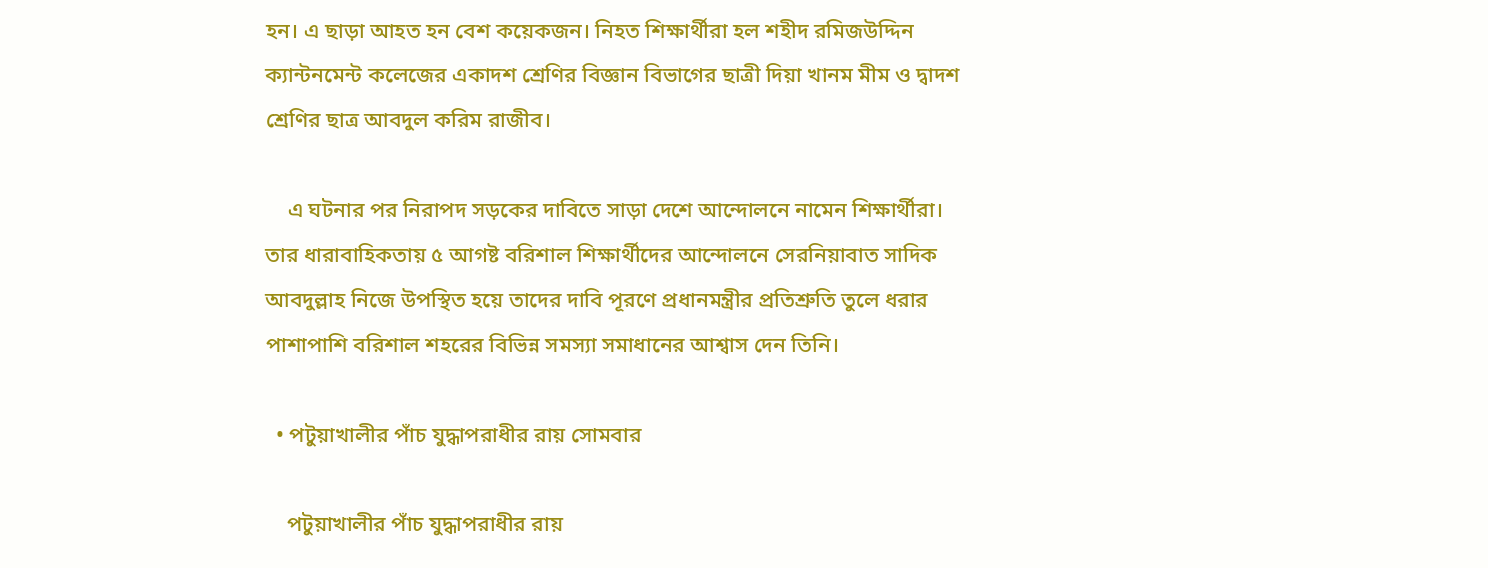হন। এ ছাড়া আহত হন বেশ কয়েকজন। নিহত শিক্ষার্থীরা হল শহীদ রমিজউদ্দিন ক্যান্টনমেন্ট কলেজের একাদশ শ্রেণির বিজ্ঞান বিভাগের ছাত্রী দিয়া খানম মীম ও দ্বাদশ শ্রেণির ছাত্র আবদুল করিম রাজীব।

    এ ঘটনার পর নিরাপদ সড়কের দাবিতে সাড়া দেশে আন্দোলনে নামেন শিক্ষার্থীরা। তার ধারাবাহিকতায় ৫ আগষ্ট বরিশাল শিক্ষার্থীদের আন্দোলনে সেরনিয়াবাত সাদিক আবদুল্লাহ নিজে উপস্থিত হয়ে তাদের দাবি পূরণে প্রধানমন্ত্রীর প্রতিশ্রুতি তুলে ধরার পাশাপাশি বরিশাল শহরের বিভিন্ন সমস্যা সমাধানের আশ্বাস দেন তিনি।

  • পটুয়াখালীর পাঁচ যুদ্ধাপরাধীর রায় সোমবার

    পটুয়াখালীর পাঁচ যুদ্ধাপরাধীর রায়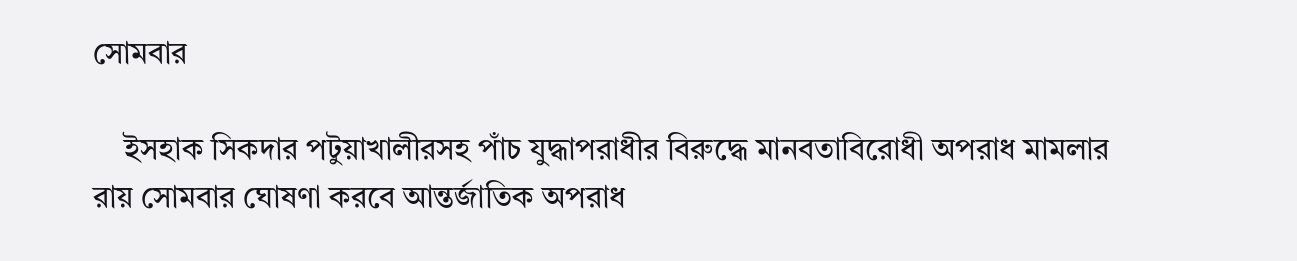সোমবার

    ইসহাক সিকদার পটুয়াখালীরসহ পাঁচ যুদ্ধাপরাধীর বিরু‌দ্ধে মানবতাবিরোধী অপরাধ মামলার রায় সোমবার ঘোষণা করবে আন্তর্জা‌তিক অপরাধ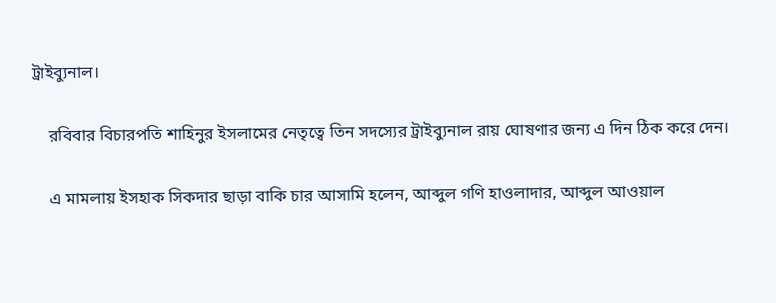ট্রাইব্যুনাল।

    র‌বিবার বিচারপতি শাহিনুর ইসলামের নেতৃত্বে তিন সদস্যের ট্রাইব্যুনাল রায় ঘোষণার জন্য এ দিন ঠিক করে দেন।

    এ মামলায় ইসহাক সিকদার ছাড়া বাকি চার আসা‌মি হলেন, আব্দুল গণি হাওলাদার, আব্দুল আওয়াল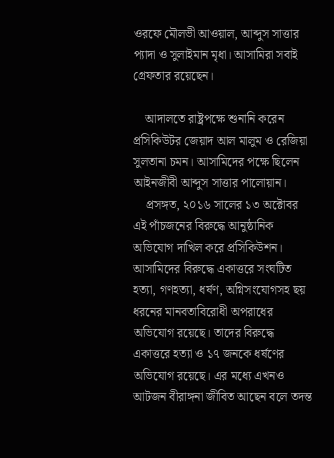ওরফে মৌলভী আওয়াল, আব্দুস সাত্তার প্যাদা ও সুলাইমান মৃধা। আসা‌মিরা সবাই গ্রেফতার র‌য়ে‌ছেন।

    আদালতে রাষ্ট্রপক্ষে শুনা‌নি ক‌রেন প্রসিকিউটর জেয়াদ আল মালুম ও রেজিয়া সুলতানা চমন। আসামিদের পক্ষে ছিলেন আইনজীবী আব্দুস সাত্তার পালোয়ান।
    প্রসঙ্গত, ২০১৬ সালের ১৩ অক্টোবর এই পাঁচজনের বিরুদ্ধে আনুষ্ঠানিক অভিযোগ দাখিল করে প্রসিকিউশন। আসামিদের বিরুদ্ধে একাত্তরে সংঘটিত হত্যা, গণহত্যা, ধর্ষণ, অগ্নিসংযোগসহ ছয় ধরনের মানবতাবিরোধী অপরাধের অভিযোগ রয়েছে। তাদের বিরুদ্ধে একাত্তরে হত্যা ও ১৭ জনকে ধর্ষণের অভিযোগ রয়েছে। এর মধ্যে এখনও আটজন বীরাঙ্গনা জীবিত আছেন বলে তদন্ত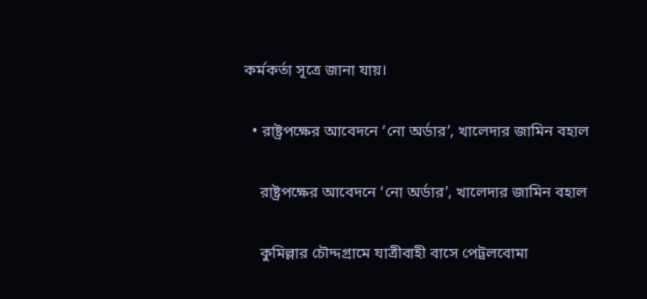কর্মকর্তা সূত্রে জানা যায়।

  • রাষ্ট্রপক্ষের আবেদনে ‘নো অর্ডার’, খালেদার জামিন বহাল

    রাষ্ট্রপক্ষের আবেদনে ‘নো অর্ডার’, খালেদার জামিন বহাল

    কুমিল্লার চৌদ্দগ্রামে যাত্রীবাহী বাসে পেট্রলবোমা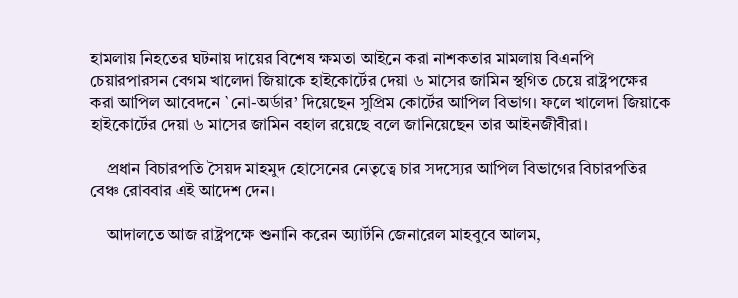হামলায় নিহতের ঘটনায় দায়ের বিশেষ ক্ষমতা আইনে করা নাশকতার মামলায় বিএনপি চেয়ারপারসন বেগম খালেদা জিয়াকে হাইকোর্টের দেয়া ৬ মাসের জামিন স্থগিত চেয়ে রাষ্ট্রপক্ষের করা আপিল আবেদনে `নো-অর্ডার’ দিয়েছেন সুপ্রিম কোর্টের আপিল বিভাগ। ফলে খালেদা জিয়াকে হাইকোর্টের দেয়া ৬ মাসের জামিন বহাল রয়েছে বলে জানিয়েছেন তার আইনজীবীরা।

    প্রধান বিচারপতি সৈয়দ মাহমুদ হোসেনের নেতৃত্বে চার সদস্যের আপিল বিভাগের বিচারপতির বেঞ্চ রোববার এই আদেশ দেন।

    আদালতে আজ রাষ্ট্রপক্ষে শুনানি করেন অ্যার্টনি জেনারেল মাহবুবে আলম,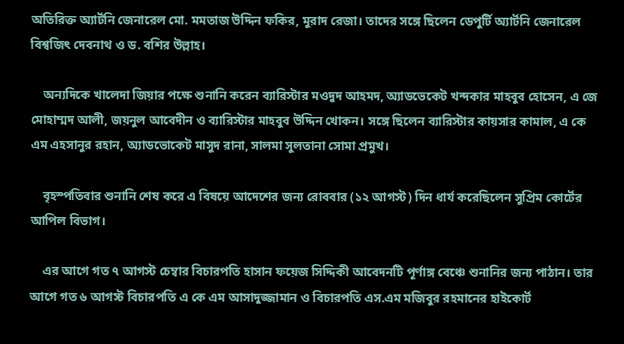অতিরিক্ত অ্যার্টনি জেনারেল মো. মমতাজ উদ্দিন ফকির, মুরাদ রেজা। তাদের সঙ্গে ছিলেন ডেপুর্টি অ্যার্টনি জেনারেল বিশ্বজিৎ দেবনাথ ও ড. বশির উল্লাহ।

    অন্যদিকে খালেদা জিয়ার পক্ষে শুনানি করেন ব্যারিস্টার মওদুদ আহমদ, অ্যাডভেকেট খন্দকার মাহবুব হোসেন, এ জে মোহাম্মদ আলী, জয়নুল আবেদীন ও ব্যারিস্টার মাহবুব উদ্দিন খোকন। সঙ্গে ছিলেন ব্যারিস্টার কায়সার কামাল, এ কে এম এহসানুর রহান, অ্যাডভোকেট মাসুদ রানা, সালমা সুলতানা সোমা প্রমুখ।

    বৃহস্পতিবার শুনানি শেষ করে এ বিষয়ে আদেশের জন্য রোববার (১২ আগস্ট) দিন ধার্য করেছিলেন সুপ্রিম কোর্টের আপিল বিভাগ।

    এর আগে গত ৭ আগস্ট চেম্বার বিচারপতি হাসান ফয়েজ সিদ্দিকী আবেদনটি পূর্ণাঙ্গ বেঞ্চে শুনানির জন্য পাঠান। তার আগে গত ৬ আগস্ট বিচারপতি এ কে এম আসাদুজ্জামান ও বিচারপতি এস.এম মজিবুর রহমানের হাইকোর্ট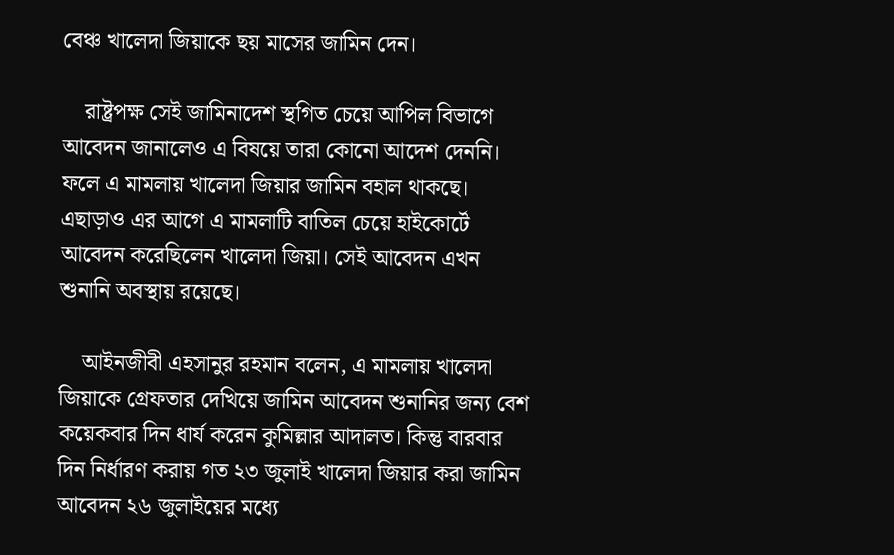বেঞ্চ খালেদা জিয়াকে ছয় মাসের জামিন দেন।

    রাষ্ট্রপক্ষ সেই জামিনাদেশ স্থগিত চেয়ে আপিল বিভাগে আবেদন জানালেও এ বিষয়ে তারা কোনো আদেশ দেননি। ফলে এ মামলায় খালেদা জিয়ার জামিন বহাল থাকছে। এছাড়াও এর আগে এ মামলাটি বাতিল চেয়ে হাইকোর্টে আবেদন করেছিলেন খালেদা জিয়া। সেই আবেদন এখন শুনানি অবস্থায় রয়েছে।

    আইনজীবী এহসানুর রহমান বলেন, এ মামলায় খালেদা জিয়াকে গ্রেফতার দেখিয়ে জামিন আবেদন শুনানির জন্য বেশ কয়েকবার দিন ধার্য করেন কুমিল্লার আদালত। কিন্তু বারবার দিন নির্ধারণ করায় গত ২৩ জুলাই খালেদা জিয়ার করা জামিন আবেদন ২৬ জুলাইয়ের মধ্যে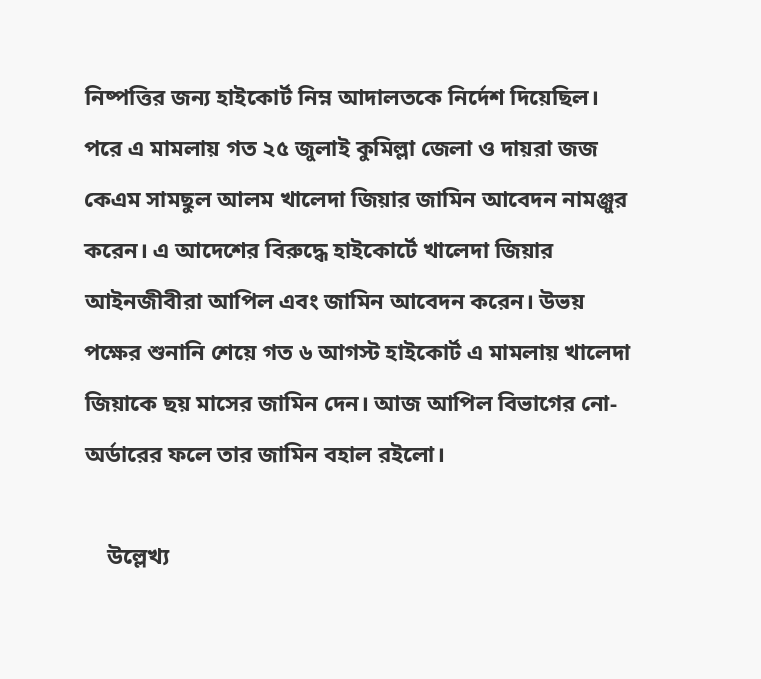নিষ্পত্তির জন্য হাইকোর্ট নিম্ন আদালতকে নির্দেশ দিয়েছিল। পরে এ মামলায় গত ২৫ জুলাই কুমিল্লা জেলা ও দায়রা জজ কেএম সামছুল আলম খালেদা জিয়ার জামিন আবেদন নামঞ্জুর করেন। এ আদেশের বিরুদ্ধে হাইকোর্টে খালেদা জিয়ার আইনজীবীরা আপিল এবং জামিন আবেদন করেন। উভয় পক্ষের শুনানি শেয়ে গত ৬ আগস্ট হাইকোর্ট এ মামলায় খালেদা জিয়াকে ছয় মাসের জামিন দেন। আজ আপিল বিভাগের নো-অর্ডারের ফলে তার জামিন বহাল রইলো।

    উল্লেখ্য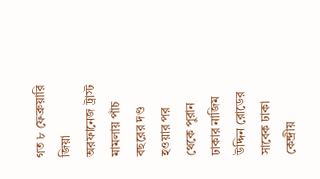গত ৮ ফেব্রুয়ারি জিয়া অরফানেজ ট্রাস্ট মামলায় পাঁচ বছরের দণ্ড হওয়ার পর থেকে পুরান ঢাকার নাজিম উদ্দিন রোডের সাবেক ঢাকা কেন্দ্রীয়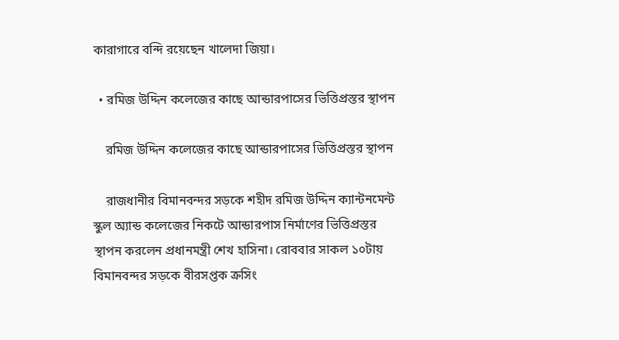কারাগারে বন্দি রয়েছেন খালেদা জিয়া।

  • রমিজ উদ্দিন কলেজের কাছে আন্ডারপাসের ভিত্তিপ্রস্তর স্থাপন

    রমিজ উদ্দিন কলেজের কাছে আন্ডারপাসের ভিত্তিপ্রস্তর স্থাপন

    রাজধানীর বিমানবন্দর সড়কে শহীদ রমিজ উদ্দিন ক্যান্টনমেন্ট স্কুল অ্যান্ড কলেজের নিকটে আন্ডারপাস নির্মাণের ভিত্তিপ্রস্তর স্থাপন করলেন প্রধানমন্ত্রী শেখ হাসিনা। রোববার সাকল ১০টায় বিমানবন্দর সড়কে বীরসপ্তক ক্রসিং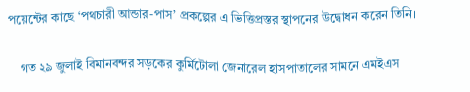পয়েন্টের কাছে ‘পথচারী আন্ডার-পাস’ প্রকল্পের এ ভিত্তিপ্রস্তর স্থাপনের উদ্বোধন করেন তিনি।

    গত ২৯ জুলাই বিমানবন্দর সড়কের কুর্মিটোলা জেনারেল হাসপাতালের সামনে এমইএস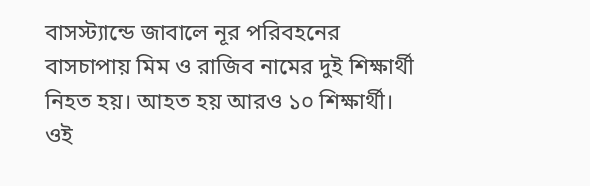বাসস্ট্যান্ডে জাবালে নূর পরিবহনের বাসচাপায় মিম ও রাজিব নামের দুই শিক্ষার্থী নিহত হয়। আহত হয় আরও ১০ শিক্ষার্থী। ওই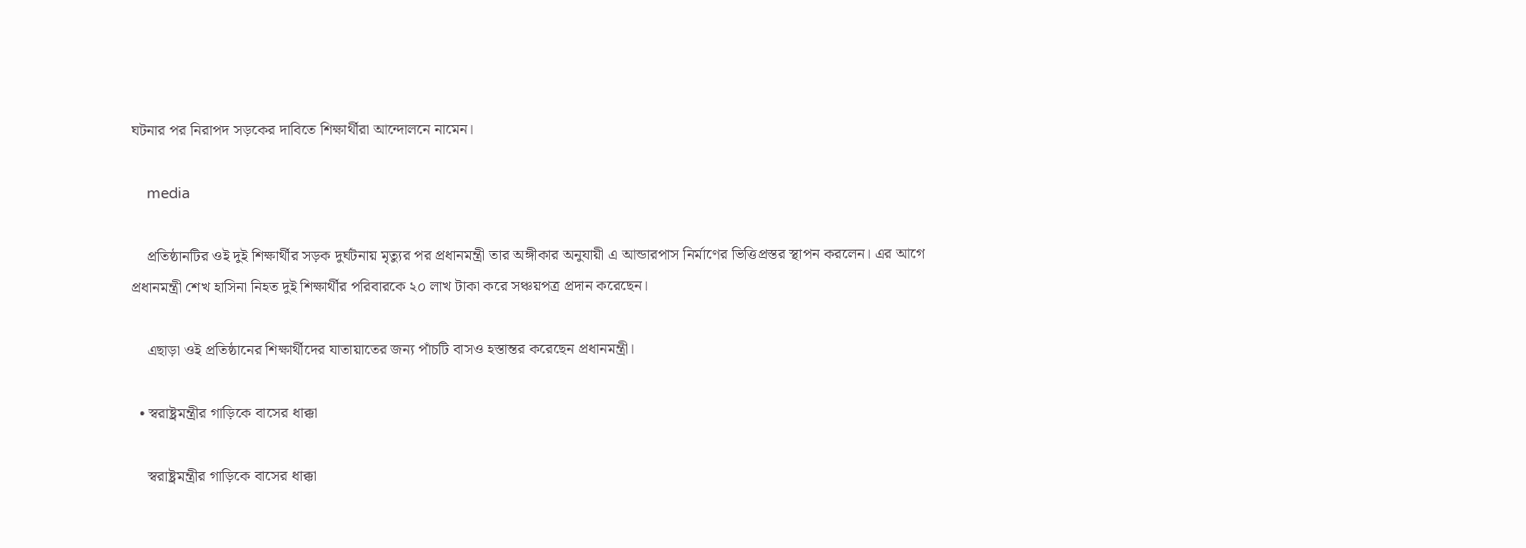ঘটনার পর নিরাপদ সড়কের দাবিতে শিক্ষার্থীরা আন্দোলনে নামেন।

    media

    প্রতিষ্ঠানটির ওই দুই শিক্ষার্থীর সড়ক দুর্ঘটনায় মৃত্যুর পর প্রধানমন্ত্রী তার অঙ্গীকার অনুযায়ী এ আন্ডারপাস নির্মাণের ভিত্তিপ্রস্তর স্থাপন করলেন। এর আগে প্রধানমন্ত্রী শেখ হাসিনা নিহত দুই শিক্ষার্থীর পরিবারকে ২০ লাখ টাকা করে সঞ্চয়পত্র প্রদান করেছেন।

    এছাড়া ওই প্রতিষ্ঠানের শিক্ষার্থীদের যাতায়াতের জন্য পাঁচটি বাসও হস্তান্তর করেছেন প্রধানমন্ত্রী।

  • স্বরাষ্ট্রমন্ত্রীর গাড়িকে বাসের ধাক্কা

    স্বরাষ্ট্রমন্ত্রীর গাড়িকে বাসের ধাক্কা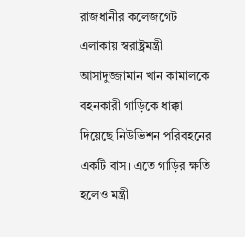রাজধানীর কলেজগেট এলাকায় স্বরাষ্ট্রমন্ত্রী আসাদুজ্জামান খান কামালকে বহনকারী গাড়িকে ধাক্কা দিয়েছে নিউভিশন পরিবহনের একটি বাস। এতে গাড়ির ক্ষতি হলেও মন্ত্রী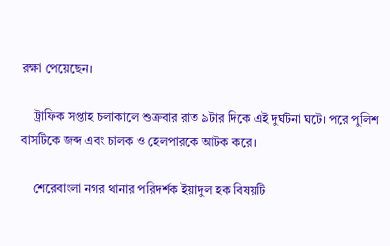রক্ষা পেয়েছেন।

    ট্রাফিক সপ্তাহ চলাকালে শুক্রবার রাত ৯টার দিকে এই দুর্ঘটনা ঘটে। পরে পুলিশ বাসটিকে জব্দ এবং চালক ও হেলপারকে আটক করে।

    শেরেবাংলা নগর থানার পরিদর্শক ইয়াদুল হক বিষয়টি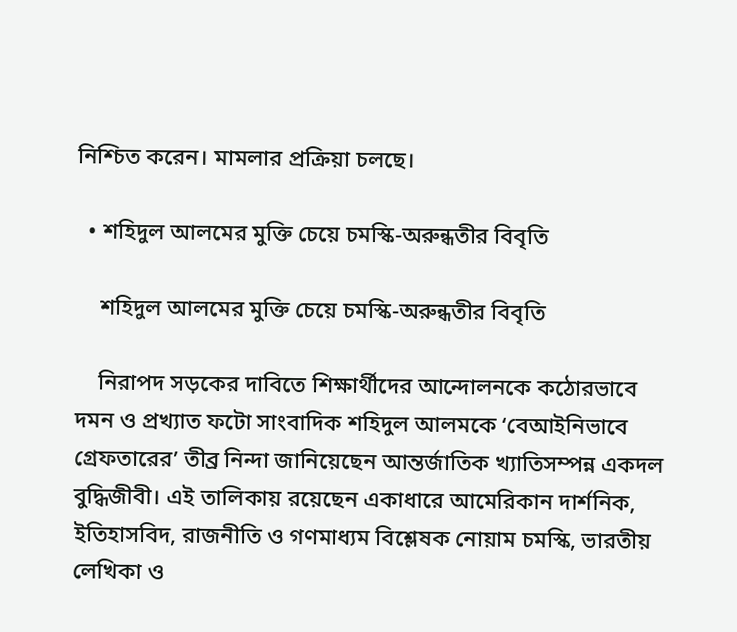নিশ্চিত করেন। মামলার প্রক্রিয়া চলছে।

  • শহিদুল আলমের মুক্তি চেয়ে চমস্কি-অরুন্ধতীর বিবৃতি

    শহিদুল আলমের মুক্তি চেয়ে চমস্কি-অরুন্ধতীর বিবৃতি

    নিরাপদ সড়কের দাবিতে শিক্ষার্থীদের আন্দোলনকে কঠোরভাবে দমন ও প্রখ্যাত ফটো সাংবাদিক শহিদুল আলমকে ‘বেআইনিভাবে গ্রেফতারের’ তীব্র নিন্দা জানিয়েছেন আন্তর্জাতিক খ্যাতিসম্পন্ন একদল বুদ্ধিজীবী। এই তালিকায় রয়েছেন একাধারে আমেরিকান দার্শনিক, ইতিহাসবিদ, রাজনীতি ও গণমাধ্যম বিশ্লেষক নোয়াম চমস্কি, ভারতীয় লেখিকা ও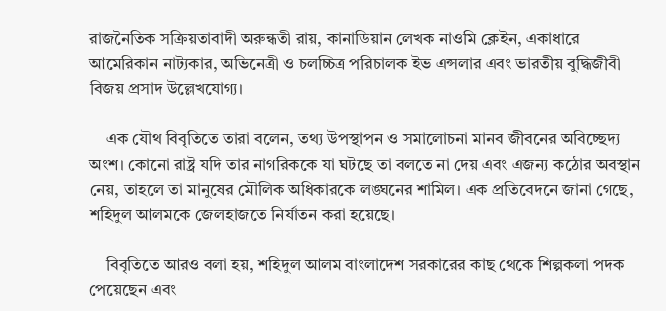রাজনৈতিক সক্রিয়তাবাদী অরুন্ধতী রায়, কানাডিয়ান লেখক নাওমি ক্লেইন, একাধারে আমেরিকান নাট্যকার, অভিনেত্রী ও চলচ্চিত্র পরিচালক ইভ এন্সলার এবং ভারতীয় বুদ্ধিজীবী বিজয় প্রসাদ উল্লেখযোগ্য।

    এক যৌথ বিবৃতিতে তারা বলেন, তথ্য উপস্থাপন ও সমালোচনা মানব জীবনের অবিচ্ছেদ্য অংশ। কোনো রাষ্ট্র যদি তার নাগরিককে যা ঘটছে তা বলতে না দেয় এবং এজন্য কঠোর অবস্থান নেয়, তাহলে তা মানুষের মৌলিক অধিকারকে লঙ্ঘনের শামিল। এক প্রতিবেদনে জানা গেছে, শহিদুল আলমকে জেলহাজতে নির্যাতন করা হয়েছে।

    বিবৃতিতে আরও বলা হয়, শহিদুল আলম বাংলাদেশ সরকারের কাছ থেকে শিল্পকলা পদক পেয়েছেন এবং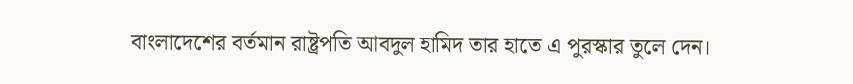বাংলাদেশের বর্তমান রাষ্ট্রপতি আবদুল হামিদ তার হাতে এ পুরস্কার তুলে দেন।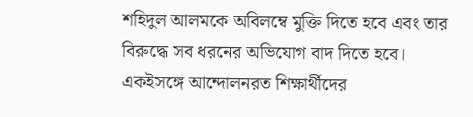শহিদুল আলমকে অবিলম্বে মুক্তি দিতে হবে এবং তার বিরুদ্ধে সব ধরনের অভিযোগ বাদ দিতে হবে। একইসঙ্গে আন্দোলনরত শিক্ষার্থীদের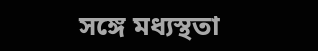সঙ্গে মধ্যস্থতা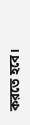করতে হবে।